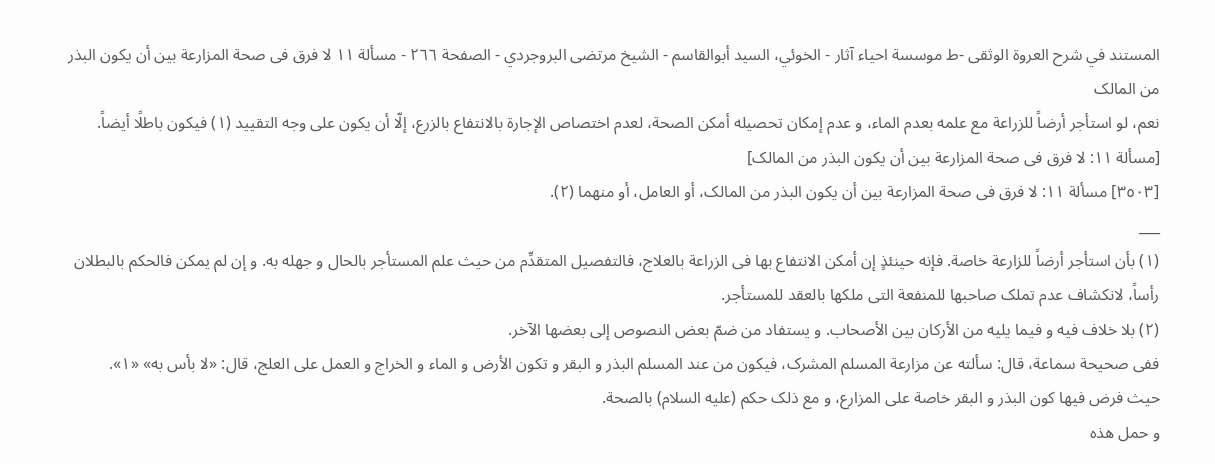المستند في شرح العروة الوثقى -ط موسسة احياء آثار - الخوئي، السيد أبوالقاسم - الشيخ مرتضى البروجردي - الصفحة ٢٦٦ - مسألة ١١ لا فرق فی صحة المزارعة بین أن یکون البذر من المالک
نعم، لو استأجر أرضاً للزراعة مع علمه بعدم الماء، و عدم إمکان تحصیله أمکن الصحة، لعدم اختصاص الإجارة بالانتفاع بالزرع، إلّا أن یکون علی وجه التقیید (١) فیکون باطلًا أیضاً.
[مسألة ١١: لا فرق فی صحة المزارعة بین أن یکون البذر من المالک]
[٣٥٠٣] مسألة ١١: لا فرق فی صحة المزارعة بین أن یکون البذر من المالک، أو العامل، أو منهما (٢).
___
(١) بأن استأجر أرضاً للزارعة خاصة. فإنه حینئذٍ إن أمکن الانتفاع بها فی الزراعة بالعلاج، فالتفصیل المتقدِّم من حیث علم المستأجر بالحال و جهله به. و إن لم یمکن فالحکم بالبطلان رأساً، لانکشاف عدم تملک صاحبها للمنفعة التی ملکها بالعقد للمستأجر.
(٢) بلا خلاف فیه و فیما یلیه من الأرکان بین الأصحاب. و یستفاد من ضمّ بعض النصوص إلی بعضها الآخر.
ففی صحیحة سماعة، قال: سألته عن مزارعة المسلم المشرک، فیکون من عند المسلم البذر و البقر و تکون الأرض و الماء و الخراج و العمل علی العلج، قال: «لا بأس به» «١».
حیث فرض فیها کون البذر و البقر خاصة علی المزارع، و مع ذلک حکم (علیه السلام) بالصحة.
و حمل هذه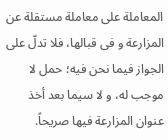المعاملة علی معاملة مستقلة عن المزارعة و فی قبالها، فلا تدلّ علی الجواز فیما نحن فیه؛ حمل لا موجب له، و لا سیما بعد أخذ عنوان المزارعة فیها صریحاً.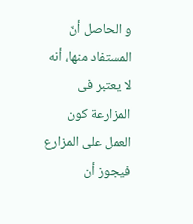و الحاصل أنّ المستفاد منها، أنه لا یعتبر فی المزارعة کون العمل علی المزارع فیجوز أن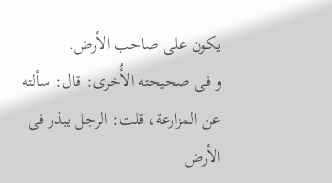یکون علی صاحب الأرض.
و فی صحیحته الأُخری: قال: سألته عن المزارعة، قلت: الرجل یبذر فی الأرض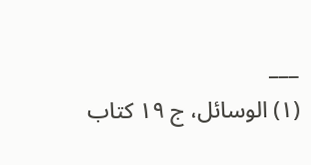___
(١) الوسائل، ج ١٩ کتاب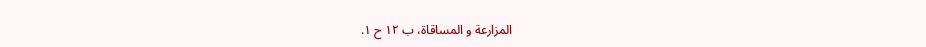المزارعة و المساقاة، ب ١٢ ح ١.